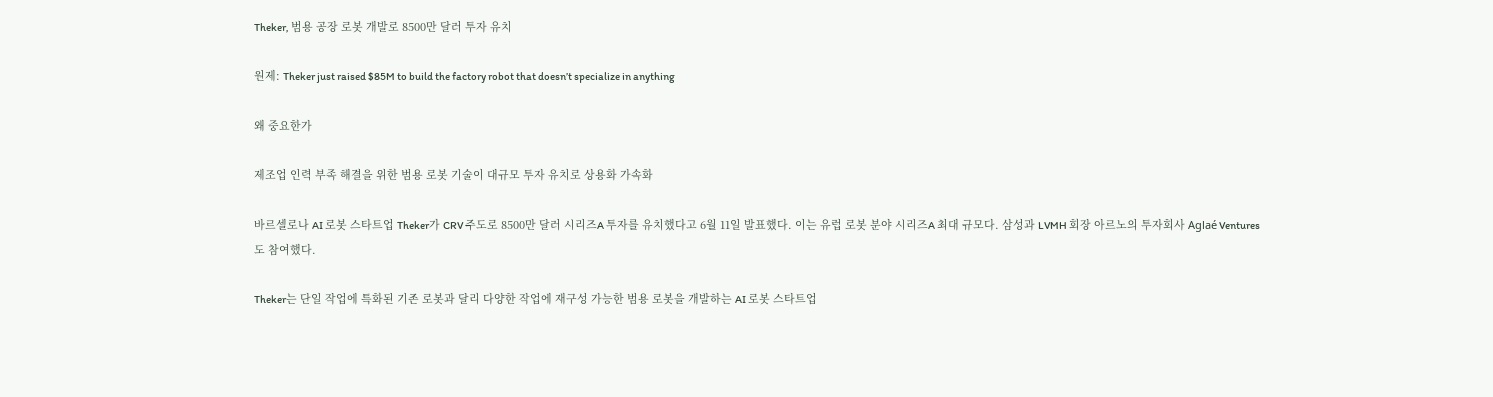Theker, 범용 공장 로봇 개발로 8500만 달러 투자 유치

원제: Theker just raised $85M to build the factory robot that doesn’t specialize in anything

왜 중요한가

제조업 인력 부족 해결을 위한 범용 로봇 기술이 대규모 투자 유치로 상용화 가속화

바르셀로나 AI 로봇 스타트업 Theker가 CRV 주도로 8500만 달러 시리즈A 투자를 유치했다고 6월 11일 발표했다. 이는 유럽 로봇 분야 시리즈A 최대 규모다. 삼성과 LVMH 회장 아르노의 투자회사 Aglaé Ventures도 참여했다.

Theker는 단일 작업에 특화된 기존 로봇과 달리 다양한 작업에 재구성 가능한 범용 로봇을 개발하는 AI 로봇 스타트업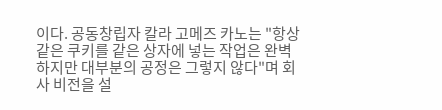이다. 공동창립자 칼라 고메즈 카노는 "항상 같은 쿠키를 같은 상자에 넣는 작업은 완벽하지만 대부분의 공정은 그렇지 않다"며 회사 비전을 설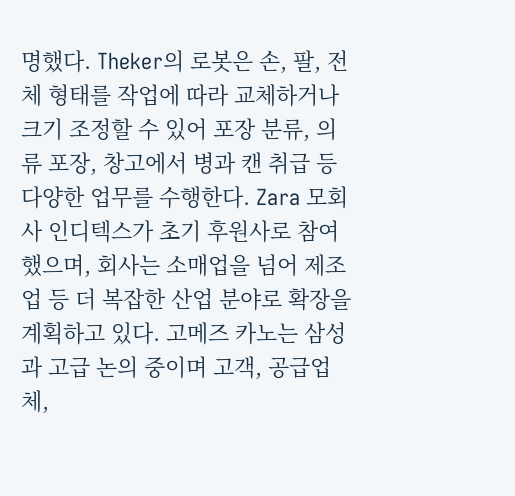명했다. Theker의 로봇은 손, 팔, 전체 형태를 작업에 따라 교체하거나 크기 조정할 수 있어 포장 분류, 의류 포장, 창고에서 병과 캔 취급 등 다양한 업무를 수행한다. Zara 모회사 인디텍스가 초기 후원사로 참여했으며, 회사는 소매업을 넘어 제조업 등 더 복잡한 산업 분야로 확장을 계획하고 있다. 고메즈 카노는 삼성과 고급 논의 중이며 고객, 공급업체,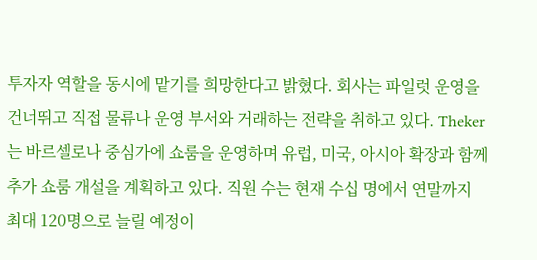투자자 역할을 동시에 맡기를 희망한다고 밝혔다. 회사는 파일럿 운영을 건너뛰고 직접 물류나 운영 부서와 거래하는 전략을 취하고 있다. Theker는 바르셀로나 중심가에 쇼룸을 운영하며 유럽, 미국, 아시아 확장과 함께 추가 쇼룸 개설을 계획하고 있다. 직원 수는 현재 수십 명에서 연말까지 최대 120명으로 늘릴 예정이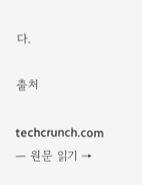다.

출처

techcrunch.com — 원문 읽기 →